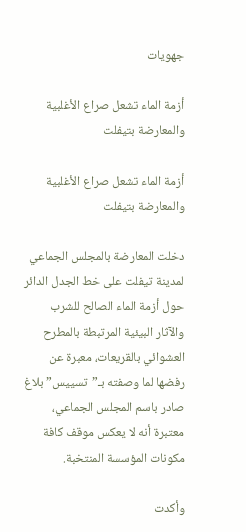جهويات

أزمة الماء تشعل صراع الأغلبية والمعارضة بتيفلت

أزمة الماء تشعل صراع الأغلبية والمعارضة بتيفلت

دخلت المعارضة بالمجلس الجماعي لمدينة تيفلت على خط الجدل الدائر حول أزمة الماء الصالح للشرب والآثار البيئية المرتبطة بالمطرح العشوائي بالقريعات، معبرة عن رفضها لما وصفته بـ”تسييس” بلاغ صادر باسم المجلس الجماعي، معتبرة أنه لا يعكس موقف كافة مكونات المؤسسة المنتخبة.

وأكدت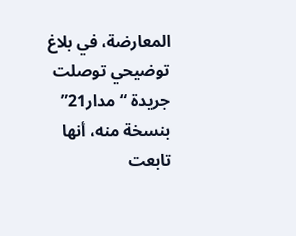المعارضة، في بلاغ توضيحي توصلت جريدة “مدار21” بنسخة منه، أنها تابعت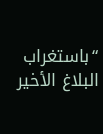“باستغراب البلاغ الأخير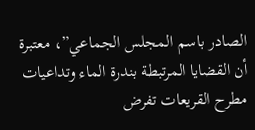الصادر باسم المجلس الجماعي”، معتبرة أن القضايا المرتبطة بندرة الماء وتداعيات مطرح القريعات تفرض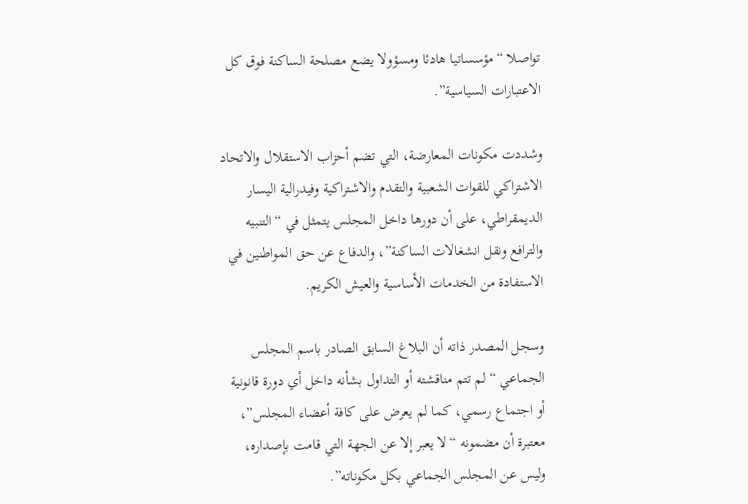تواصلا “مؤسساتيا هادئا ومسؤولا يضع مصلحة الساكنة فوق كل الاعتبارات السياسية”.

وشددت مكونات المعارضة، التي تضم أحزاب الاستقلال والاتحاد الاشتراكي للقوات الشعبية والتقدم والاشتراكية وفيدرالية اليسار الديمقراطي، على أن دورها داخل المجلس يتمثل في “التنبيه والترافع ونقل انشغالات الساكنة”، والدفاع عن حق المواطنين في الاستفادة من الخدمات الأساسية والعيش الكريم.

وسجل المصدر ذاته أن البلاغ السابق الصادر باسم المجلس الجماعي “لم تتم مناقشته أو التداول بشأنه داخل أي دورة قانونية أو اجتماع رسمي، كما لم يعرض على كافة أعضاء المجلس”، معتبرة أن مضمونه “لا يعبر إلا عن الجهة التي قامت بإصداره، وليس عن المجلس الجماعي بكل مكوناته”.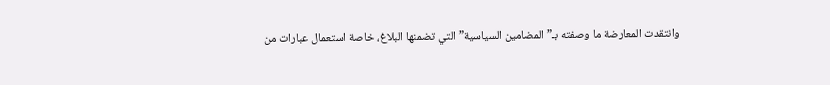وانتقدت المعارضة ما وصفته بـ”المضامين السياسية” التي تضمنها البلاغ، خاصة استعمال عبارات من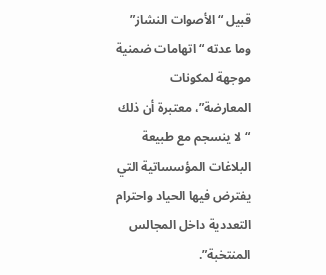قبيل “الأصوات النشاز” وما عدته “اتهامات ضمنية موجهة لمكونات المعارضة”، معتبرة أن ذلك “لا ينسجم مع طبيعة البلاغات المؤسساتية التي يفترض فيها الحياد واحترام التعددية داخل المجالس المنتخبة”.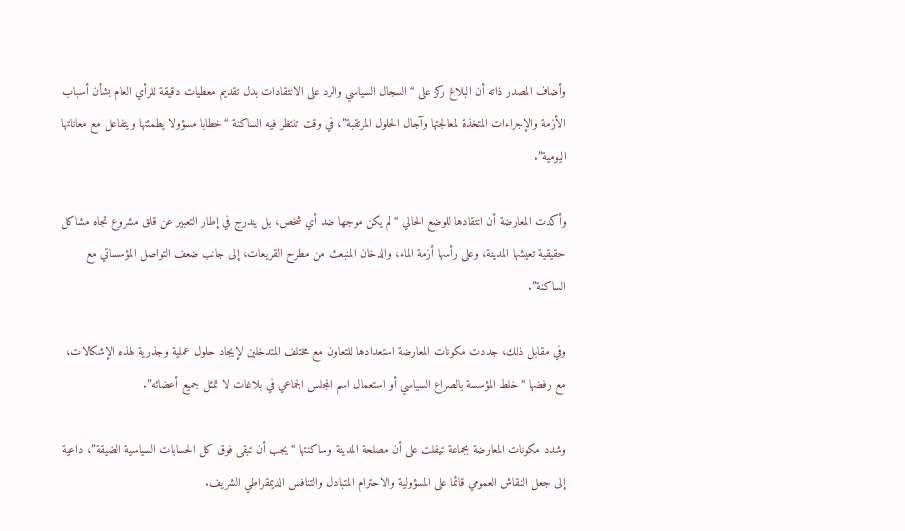وأضاف المصدر ذاته أن البلاغ ركز على “السجال السياسي والرد على الانتقادات بدل تقديم معطيات دقيقة للرأي العام بشأن أسباب الأزمة والإجراءات المتخذة لمعالجتها وآجال الحلول المرتقبة”، في وقت تنتظر فيه الساكنة “خطابا مسؤولا يطمئنها ويتفاعل مع معاناتها اليومية”.

وأكدت المعارضة أن انتقادها للوضع الحالي “لم يكن موجها ضد أي شخص، بل يندرج في إطار التعبير عن قلق مشروع تجاه مشاكل حقيقية تعيشها المدينة، وعلى رأسها أزمة الماء، والدخان المنبعث من مطرح القريعات، إلى جانب ضعف التواصل المؤسساتي مع الساكنة”.

وفي مقابل ذلك، جددت مكونات المعارضة استعدادها للتعاون مع مختلف المتدخلين لإيجاد حلول عملية وجذرية لهذه الإشكالات، مع رفضها “خلط المؤسسة بالصراع السياسي أو استعمال اسم المجلس الجماعي في بلاغات لا تمثل جميع أعضائه”.

وشدد مكونات المعارضة بجماعة تيفلت على أن مصلحة المدينة وساكنتها “يجب أن تبقى فوق كل الحسابات السياسية الضيقة”، داعية إلى جعل النقاش العمومي قائما على المسؤولية والاحترام المتبادل والتنافس الديمقراطي الشريف.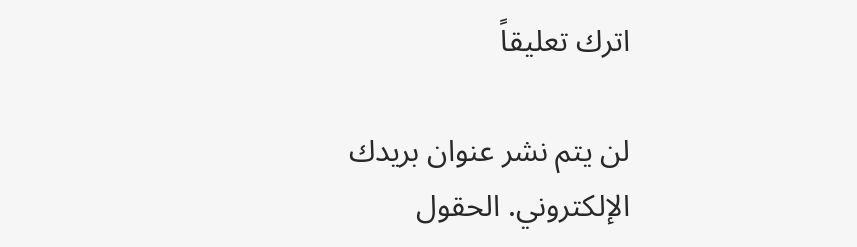اترك تعليقاً

لن يتم نشر عنوان بريدك الإلكتروني. الحقول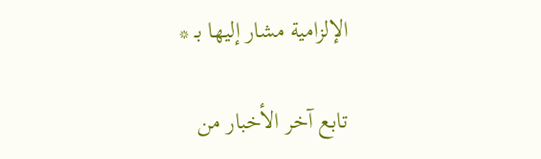الإلزامية مشار إليها بـ *

تابع آخر الأخبار من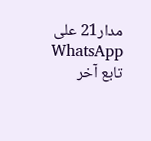مدار21 على WhatsApp تابع آخر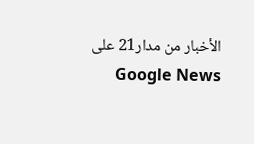الأخبار من مدار21 على Google News